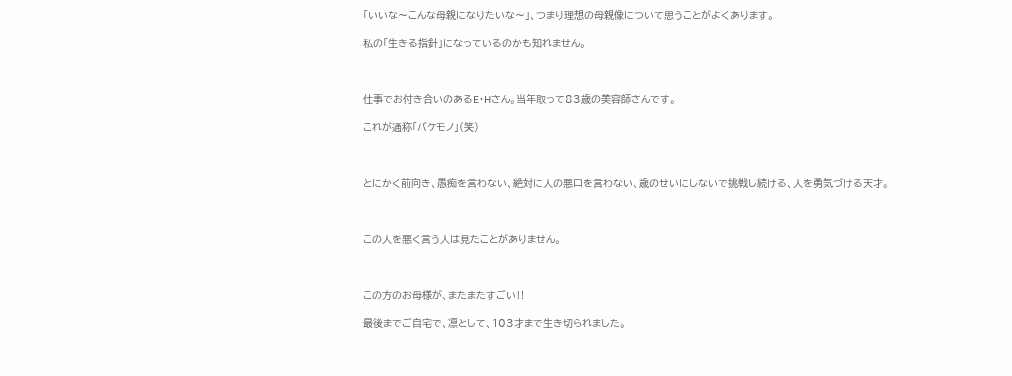「いいな〜こんな母親になりたいな〜」、つまり理想の母親像について思うことがよくあります。

私の「生きる指針」になっているのかも知れません。



仕事でお付き合いのあるE・Hさん。当年取って83歳の美容師さんです。

これが通称「バケモノ」(笑)



とにかく前向き、愚痴を言わない、絶対に人の悪口を言わない、歳のせいにしないで挑戦し続ける、人を勇気づける天才。



この人を悪く言う人は見たことがありません。



この方のお母様が、またまたすごい‼

最後までご自宅で、凛として、103才まで生き切られました。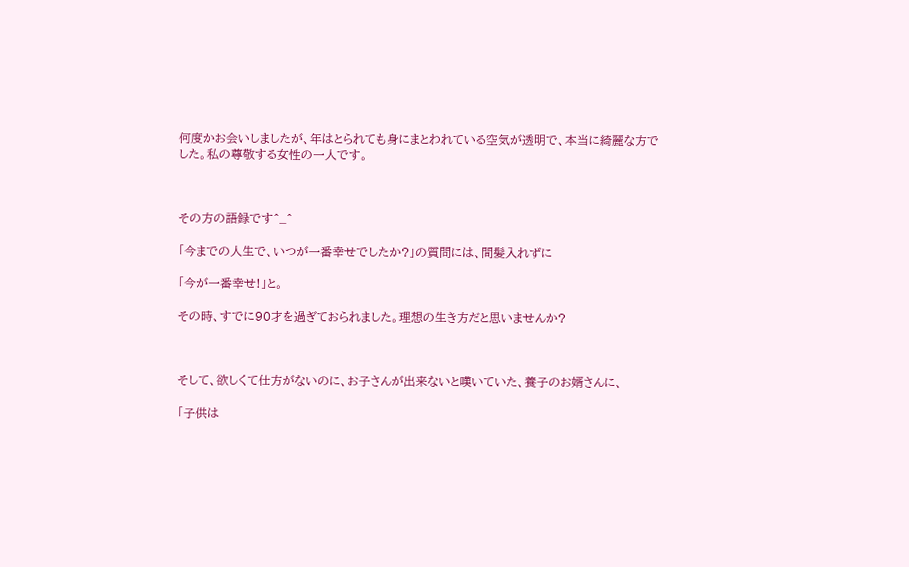何度かお会いしましたが、年はとられても身にまとわれている空気が透明で、本当に綺麗な方でした。私の尊敬する女性の一人です。



その方の語録です^_^

「今までの人生で、いつが一番幸せでしたか?」の質問には、間髪入れずに

「今が一番幸せ!」と。

その時、すでに90才を過ぎておられました。理想の生き方だと思いませんか?



そして、欲しくて仕方がないのに、お子さんが出来ないと嘆いていた、養子のお婿さんに、

「子供は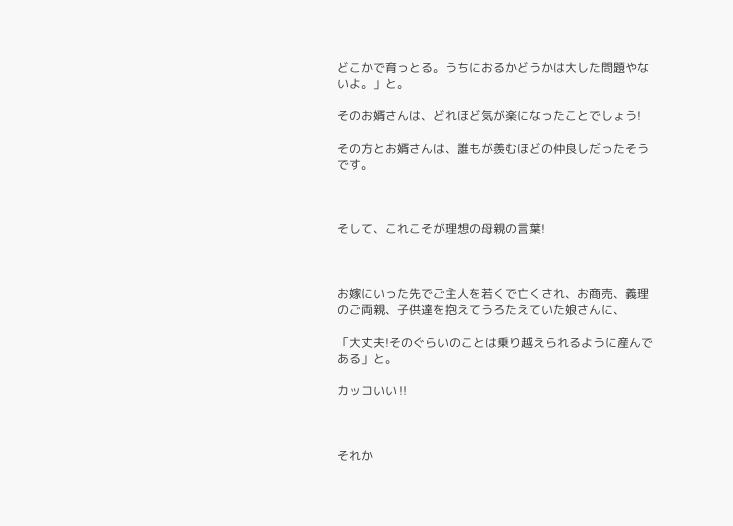どこかで育っとる。うちにおるかどうかは大した問題やないよ。」と。

そのお婿さんは、どれほど気が楽になったことでしょう!

その方とお婿さんは、誰もが羨むほどの仲良しだったそうです。



そして、これこそが理想の母親の言葉!



お嫁にいった先でご主人を若くで亡くされ、お商売、義理のご両親、子供達を抱えてうろたえていた娘さんに、

「大丈夫!そのぐらいのことは乗り越えられるように産んである」と。

カッコいい‼



それか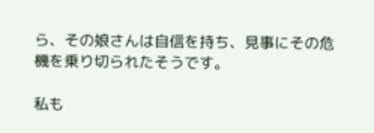ら、その娘さんは自信を持ち、見事にその危機を乗り切られたそうです。

私も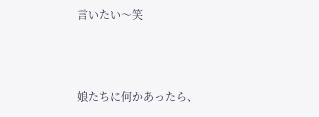言いたい〜笑



娘たちに何かあったら、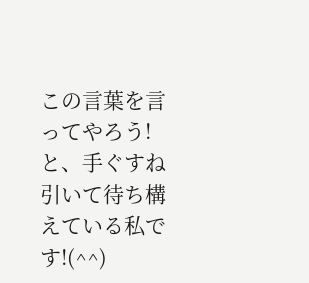この言葉を言ってやろう!と、手ぐすね引いて待ち構えている私です!(^^)